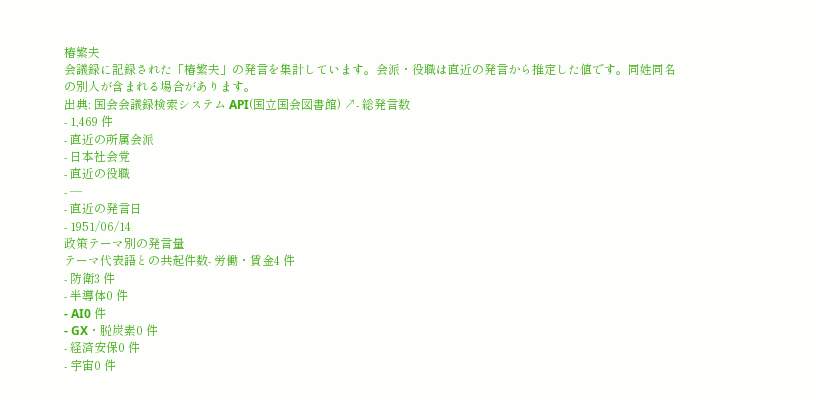椿繁夫
会議録に記録された「椿繁夫」の発言を集計しています。会派・役職は直近の発言から推定した値です。同姓同名の別人が含まれる場合があります。
出典: 国会会議録検索システム API(国立国会図書館) ↗- 総発言数
- 1,469 件
- 直近の所属会派
- 日本社会党
- 直近の役職
- —
- 直近の発言日
- 1951/06/14
政策テーマ別の発言量
テーマ代表語との共起件数- 労働・賃金4 件
- 防衛3 件
- 半導体0 件
- AI0 件
- GX・脱炭素0 件
- 経済安保0 件
- 宇宙0 件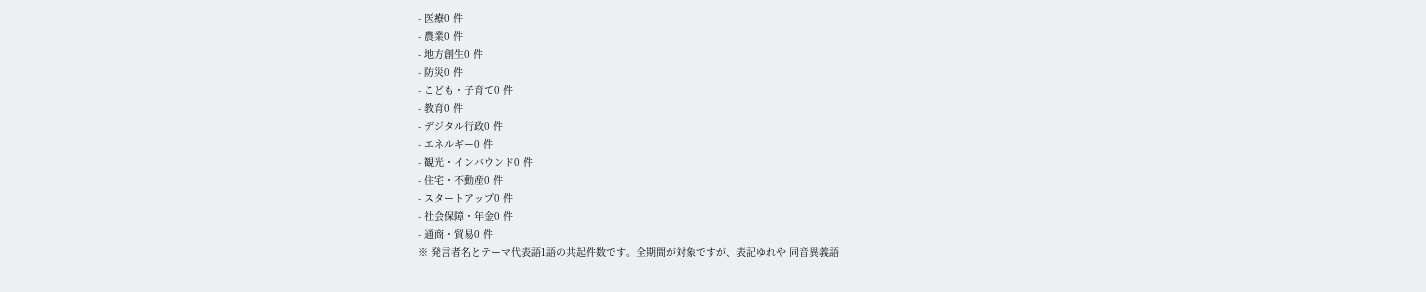- 医療0 件
- 農業0 件
- 地方創生0 件
- 防災0 件
- こども・子育て0 件
- 教育0 件
- デジタル行政0 件
- エネルギー0 件
- 観光・インバウンド0 件
- 住宅・不動産0 件
- スタートアップ0 件
- 社会保障・年金0 件
- 通商・貿易0 件
※ 発言者名とテーマ代表語1語の共起件数です。全期間が対象ですが、表記ゆれや 同音異義語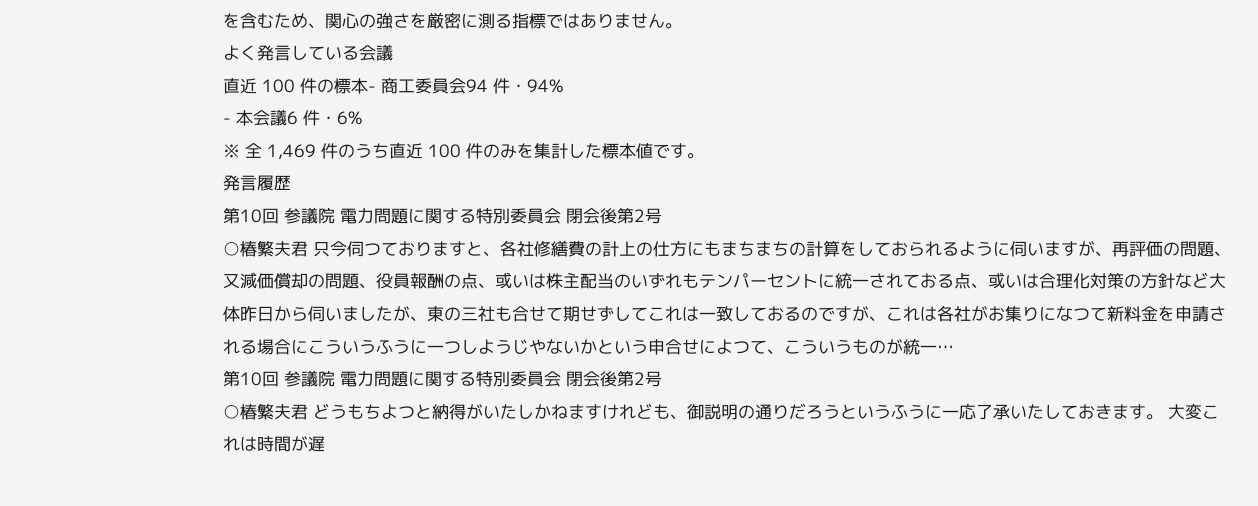を含むため、関心の強さを厳密に測る指標ではありません。
よく発言している会議
直近 100 件の標本- 商工委員会94 件・94%
- 本会議6 件・6%
※ 全 1,469 件のうち直近 100 件のみを集計した標本値です。
発言履歴
第10回 参議院 電力問題に関する特別委員会 閉会後第2号
○椿繁夫君 只今伺つておりますと、各社修繕費の計上の仕方にもまちまちの計算をしておられるように伺いますが、再評価の問題、又減価償却の問題、役員報酬の点、或いは株主配当のいずれもテンパーセントに統一されておる点、或いは合理化対策の方針など大体昨日から伺いましたが、東の三社も合せて期せずしてこれは一致しておるのですが、これは各社がお集りになつて新料金を申請される場合にこういうふうに一つしようじやないかという申合せによつて、こういうものが統一…
第10回 参議院 電力問題に関する特別委員会 閉会後第2号
○椿繁夫君 どうもちよつと納得がいたしかねますけれども、御説明の通りだろうというふうに一応了承いたしておきます。 大変これは時間が遅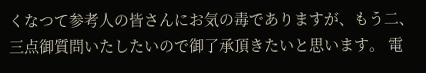くなつて参考人の皆さんにお気の毒でありますが、もう二、三点御質問いたしたいので御了承頂きたいと思います。 電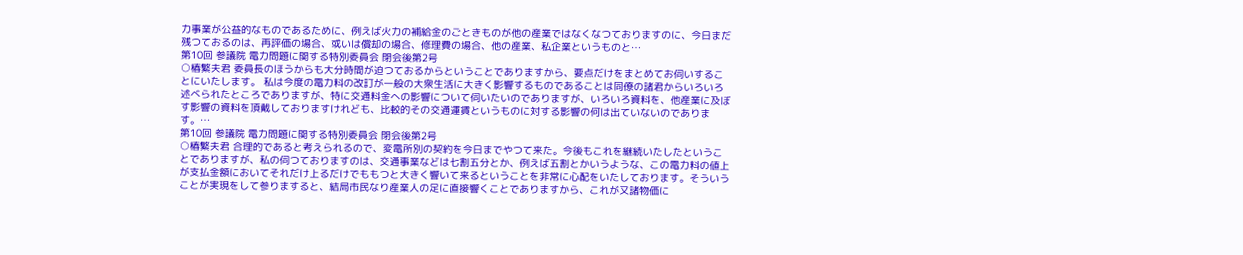力事業が公益的なものであるために、例えば火力の補給金のごときものが他の産業ではなくなつておりますのに、今日まだ残つておるのは、再評価の場合、或いは償却の場合、修理費の場合、他の産業、私企業というものと…
第10回 参議院 電力問題に関する特別委員会 閉会後第2号
○椿繁夫君 委員長のほうからも大分時間が迫つておるからということでありますから、要点だけをまとめてお伺いすることにいたします。 私は今度の電力料の改訂が一般の大衆生活に大きく影響するものであることは同僚の諸君からいろいろ述べられたところでありますが、特に交通料金への影響について伺いたいのでありますが、いろいろ資料を、他産業に及ぼす影響の資料を頂戴しておりますけれども、比較的その交通運賃というものに対する影響の何は出ていないのであります。…
第10回 参議院 電力問題に関する特別委員会 閉会後第2号
○椿繁夫君 合理的であると考えられるので、変電所別の契約を今日までやつて来た。今後もこれを継続いたしたということでありますが、私の伺つておりますのは、交通事業などは七割五分とか、例えば五割とかいうような、この電力料の値上が支払金額においてそれだけ上るだけでももつと大きく響いて来るということを非常に心配をいたしております。そういうことが実現をして参りますると、結局市民なり産業人の足に直接響くことでありますから、これが又諸物価に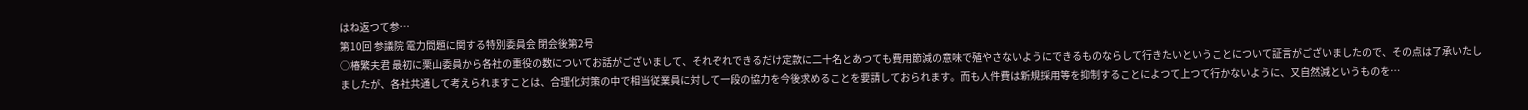はね返つて参…
第10回 参議院 電力問題に関する特別委員会 閉会後第2号
○椿繁夫君 最初に栗山委員から各社の重役の数についてお話がございまして、それぞれできるだけ定款に二十名とあつても費用節減の意味で殖やさないようにできるものならして行きたいということについて証言がございましたので、その点は了承いたしましたが、各社共通して考えられますことは、合理化対策の中で相当従業員に対して一段の協力を今後求めることを要請しておられます。而も人件費は新規採用等を抑制することによつて上つて行かないように、又自然減というものを…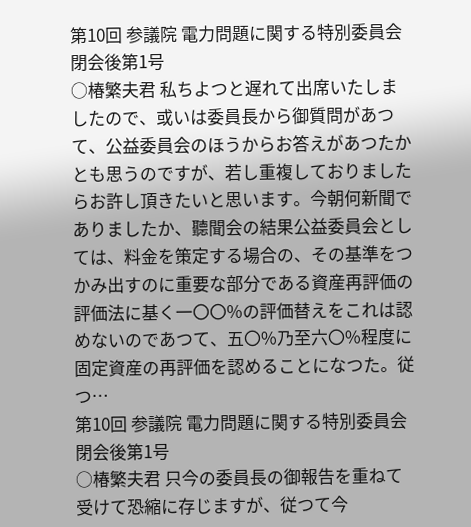第10回 参議院 電力問題に関する特別委員会 閉会後第1号
○椿繁夫君 私ちよつと遅れて出席いたしましたので、或いは委員長から御質問があつて、公益委員会のほうからお答えがあつたかとも思うのですが、若し重複しておりましたらお許し頂きたいと思います。今朝何新聞でありましたか、聽聞会の結果公益委員会としては、料金を策定する場合の、その基準をつかみ出すのに重要な部分である資産再評価の評価法に基く一〇〇%の評価替えをこれは認めないのであつて、五〇%乃至六〇%程度に固定資産の再評価を認めることになつた。従つ…
第10回 参議院 電力問題に関する特別委員会 閉会後第1号
○椿繁夫君 只今の委員長の御報告を重ねて受けて恐縮に存じますが、従つて今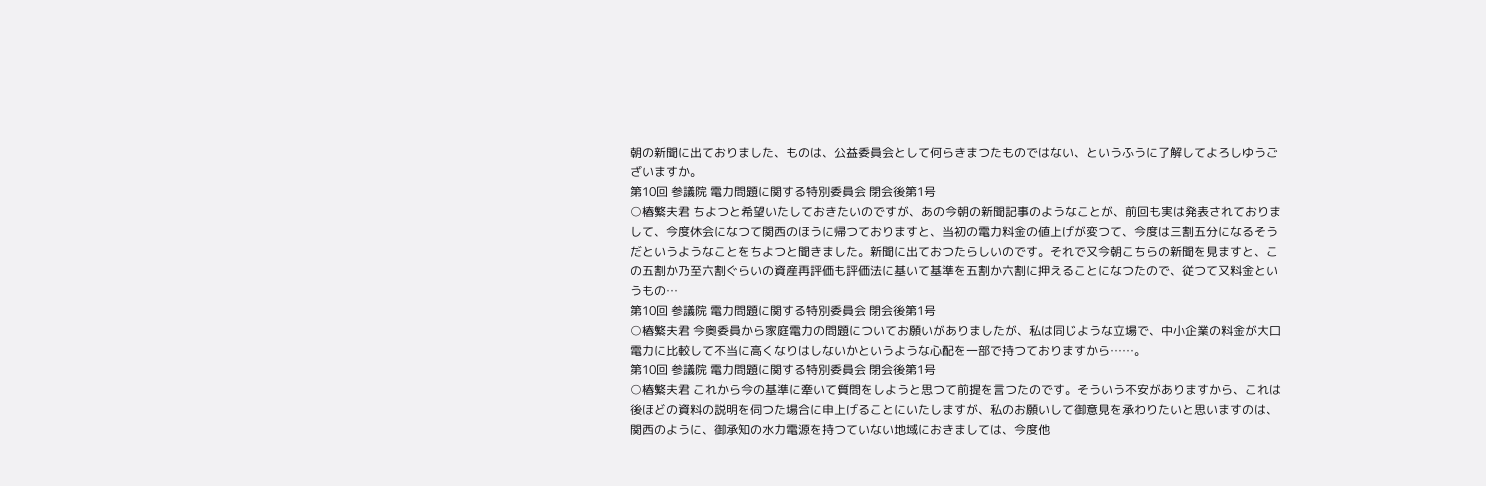朝の新聞に出ておりました、ものは、公益委員会として何らきまつたものではない、というふうに了解してよろしゆうございますか。
第10回 参議院 電力問題に関する特別委員会 閉会後第1号
○椿繁夫君 ちよつと希望いたしておきたいのですが、あの今朝の新聞記事のようなことが、前回も実は発表されておりまして、今度休会になつて関西のほうに帰つておりますと、当初の電力料金の値上げが変つて、今度は三割五分になるそうだというようなことをちよつと聞きました。新聞に出ておつたらしいのです。それで又今朝こちらの新聞を見ますと、この五割か乃至六割ぐらいの資産再評価も評価法に基いて基準を五割か六割に押えることになつたので、従つて又料金というもの…
第10回 参議院 電力問題に関する特別委員会 閉会後第1号
○椿繁夫君 今奥委員から家庭電力の問題についてお願いがありましたが、私は同じような立場で、中小企業の料金が大口電力に比較して不当に高くなりはしないかというような心配を一部で持つておりますから……。
第10回 参議院 電力問題に関する特別委員会 閉会後第1号
○椿繁夫君 これから今の基準に牽いて質問をしようと思つて前提を言つたのです。そういう不安がありますから、これは後ほどの資料の説明を伺つた場合に申上げることにいたしますが、私のお願いして御意見を承わりたいと思いますのは、関西のように、御承知の水力電源を持つていない地域におきましては、今度他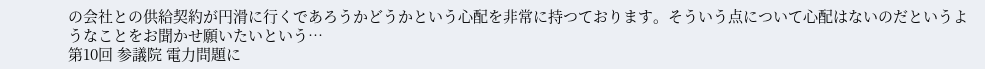の会社との供給契約が円滑に行くであろうかどうかという心配を非常に持つております。そういう点について心配はないのだというようなことをお聞かせ願いたいという…
第10回 参議院 電力問題に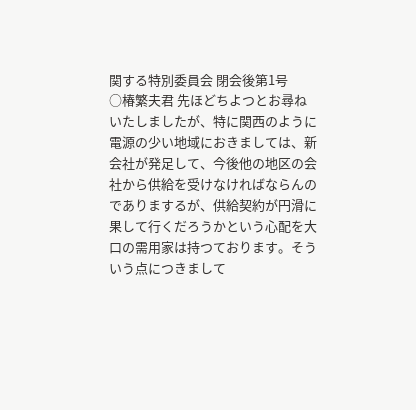関する特別委員会 閉会後第1号
○椿繁夫君 先ほどちよつとお尋ねいたしましたが、特に関西のように電源の少い地域におきましては、新会社が発足して、今後他の地区の会社から供給を受けなければならんのでありまするが、供給契約が円滑に果して行くだろうかという心配を大口の需用家は持つております。そういう点につきまして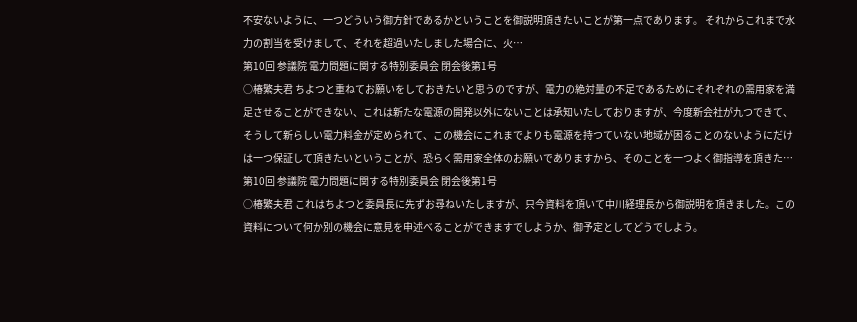不安ないように、一つどういう御方針であるかということを御説明頂きたいことが第一点であります。 それからこれまで水力の割当を受けまして、それを超過いたしました場合に、火…
第10回 参議院 電力問題に関する特別委員会 閉会後第1号
○椿繁夫君 ちよつと重ねてお願いをしておきたいと思うのですが、電力の絶対量の不足であるためにそれぞれの需用家を満足させることができない、これは新たな電源の開発以外にないことは承知いたしておりますが、今度新会社が九つできて、そうして新らしい電力料金が定められて、この機会にこれまでよりも電源を持つていない地域が困ることのないようにだけは一つ保証して頂きたいということが、恐らく需用家全体のお願いでありますから、そのことを一つよく御指導を頂きた…
第10回 参議院 電力問題に関する特別委員会 閉会後第1号
○椿繁夫君 これはちよつと委員長に先ずお尋ねいたしますが、只今資料を頂いて中川経理長から御説明を頂きました。この資料について何か別の機会に意見を申述べることができますでしようか、御予定としてどうでしよう。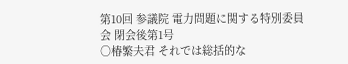第10回 参議院 電力問題に関する特別委員会 閉会後第1号
○椿繁夫君 それでは総括的な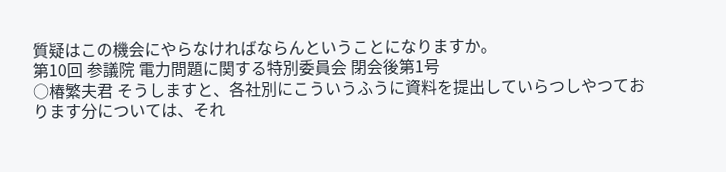質疑はこの機会にやらなければならんということになりますか。
第10回 参議院 電力問題に関する特別委員会 閉会後第1号
○椿繁夫君 そうしますと、各社別にこういうふうに資料を提出していらつしやつております分については、それ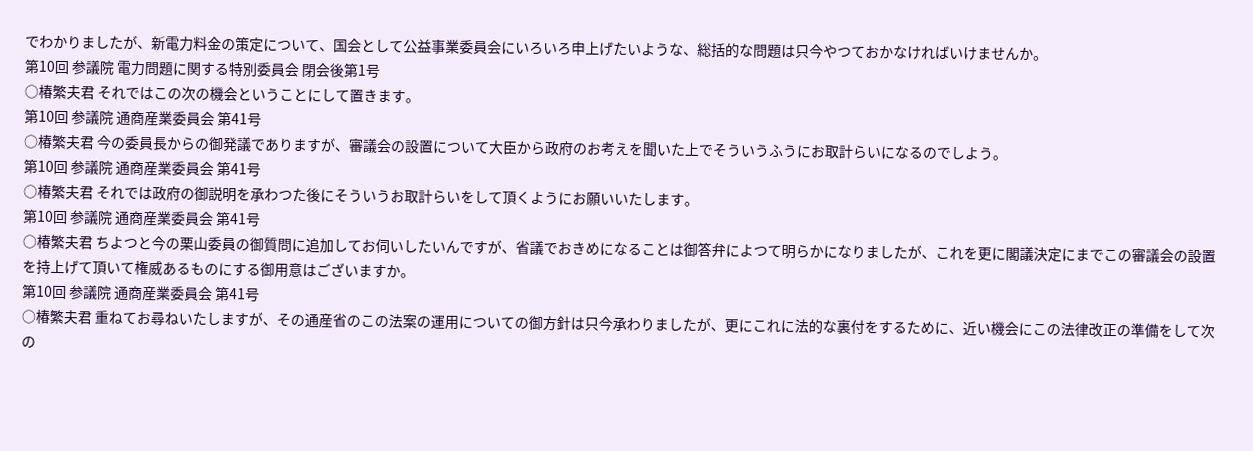でわかりましたが、新電力料金の策定について、国会として公益事業委員会にいろいろ申上げたいような、総括的な問題は只今やつておかなければいけませんか。
第10回 参議院 電力問題に関する特別委員会 閉会後第1号
○椿繁夫君 それではこの次の機会ということにして置きます。
第10回 参議院 通商産業委員会 第41号
○椿繁夫君 今の委員長からの御発議でありますが、審議会の設置について大臣から政府のお考えを聞いた上でそういうふうにお取計らいになるのでしよう。
第10回 参議院 通商産業委員会 第41号
○椿繁夫君 それでは政府の御説明を承わつた後にそういうお取計らいをして頂くようにお願いいたします。
第10回 参議院 通商産業委員会 第41号
○椿繁夫君 ちよつと今の栗山委員の御質問に追加してお伺いしたいんですが、省議でおきめになることは御答弁によつて明らかになりましたが、これを更に閣議決定にまでこの審議会の設置を持上げて頂いて権威あるものにする御用意はございますか。
第10回 参議院 通商産業委員会 第41号
○椿繁夫君 重ねてお尋ねいたしますが、その通産省のこの法案の運用についての御方針は只今承わりましたが、更にこれに法的な裏付をするために、近い機会にこの法律改正の準備をして次の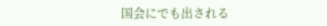国会にでも出される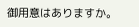御用意はありますか。